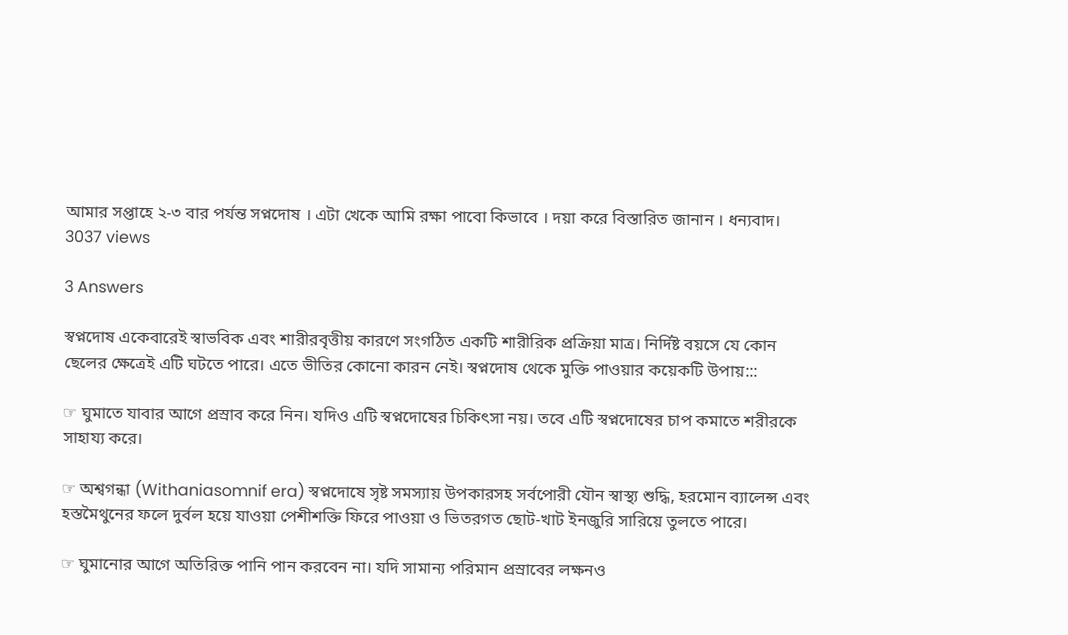আমার সপ্তাহে ২-৩ বার পর্যন্ত সপ্নদোষ । এটা খেকে আমি রক্ষা পাবো কিভাবে । দয়া করে বিস্তারিত জানান । ধন্যবাদ।
3037 views

3 Answers

স্বপ্নদোষ একেবারেই স্বাভবিক এবং শারীরবৃত্তীয় কারণে সংগঠিত একটি শারীরিক প্রক্রিয়া মাত্র। নির্দিষ্ট বয়সে যে কোন ছেলের ক্ষেত্রেই এটি ঘটতে পারে। এতে ভীতির কোনো কারন নেই। স্বপ্নদোষ থেকে মুক্তি পাওয়ার কয়েকটি উপায়:::

☞ ঘুমাতে যাবার আগে প্রস্রাব করে নিন। যদিও এটি স্বপ্নদোষের চিকিৎসা নয়। তবে এটি স্বপ্নদোষের চাপ কমাতে শরীরকে সাহায্য করে।

☞ অশ্বগন্ধা (Withaniasomnif era) স্বপ্নদোষে সৃষ্ট সমস্যায় উপকারসহ সর্বপোরী যৌন স্বাস্থ্য শুদ্ধি, হরমোন ব্যালেন্স এবং হস্তমৈথুনের ফলে দুর্বল হয়ে যাওয়া পেশীশক্তি ফিরে পাওয়া ও ভিতরগত ছোট-খাট ইনজুরি সারিয়ে তুলতে পারে।

☞ ঘুমানোর আগে অতিরিক্ত পানি পান করবেন না। যদি সামান্য পরিমান প্রস্রাবের লক্ষনও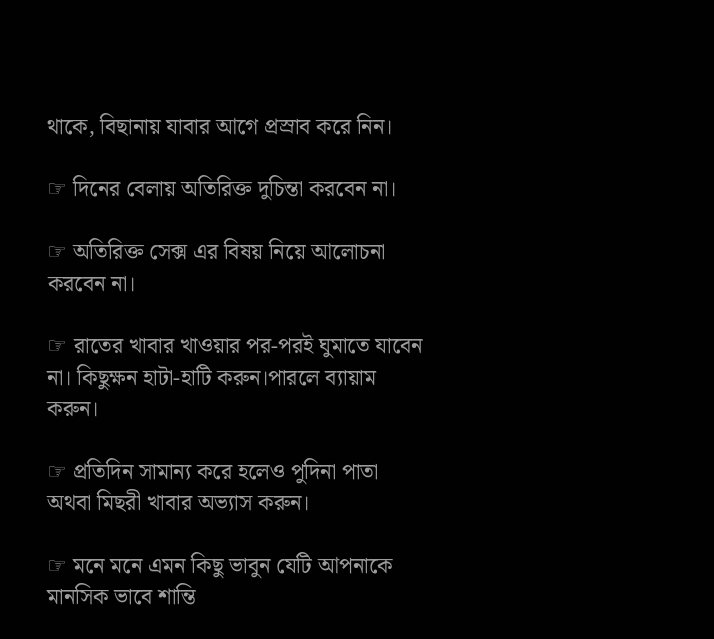থাকে, বিছানায় যাবার আগে প্রস্রাব করে নিন।

☞ দিনের বেলায় অতিরিক্ত দুচিন্তা করবেন না।

☞ অতিরিক্ত সেক্স এর বিষয় নিয়ে আলোচনা করবেন না।

☞ রাতের খাবার খাওয়ার পর-পরই ঘুমাতে যাবেন না। কিছুক্ষন হাটা-হাটি করুন।পারলে ব্যায়াম করুন।

☞ প্রতিদিন সামান্য করে হলেও পুদিনা পাতা অথবা মিছরী খাবার অভ্যাস করুন।

☞ মনে মনে এমন কিছু ভাবুন যেটি আপনাকে মানসিক ভাবে শান্তি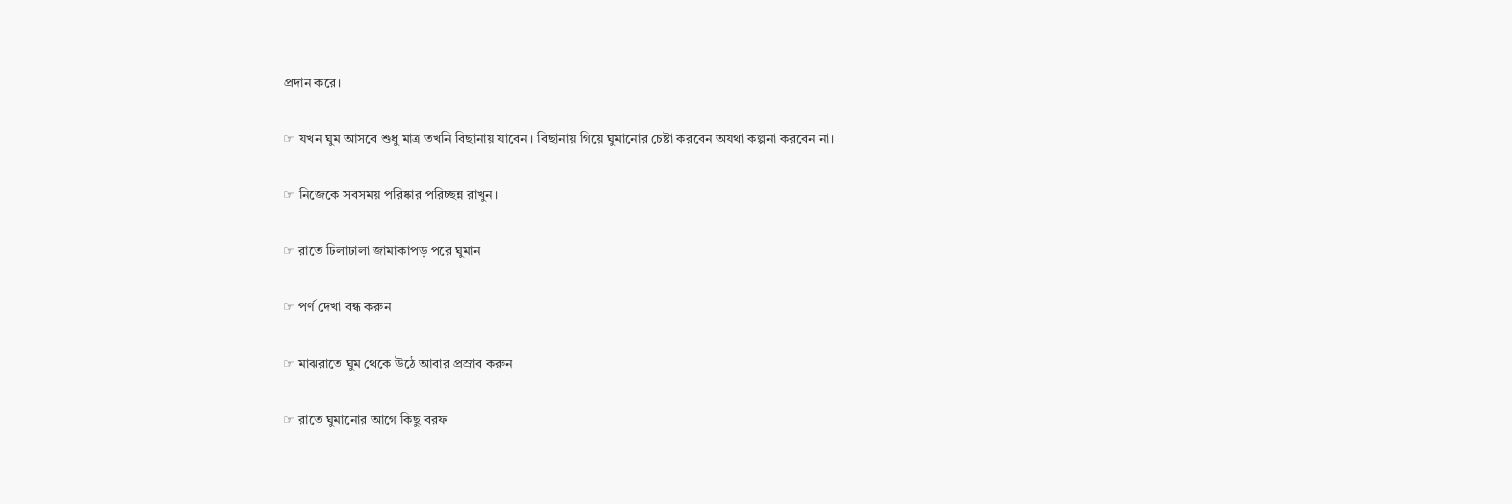প্রদান করে।

☞ যখন ঘুম আসবে শুধু মাত্র তখনি বিছানায় যাবেন। বিছানায় গিয়ে ঘুমানোর চেষ্টা করবেন অযথা কল্পনা করবেন না।

☞ নিজেকে সবসময় পরিষ্কার পরিচ্ছন্ন রাখুন।

☞ রাতে ঢিলাঢালা জামাকাপড় পরে ঘুমান

☞ পর্ণ দেখা বন্ধ করুন

☞ মাঝরাতে ঘুম থেকে উঠে আবার প্রস্রাব করুন

☞ রাতে ঘুমানোর আগে কিছু বরফ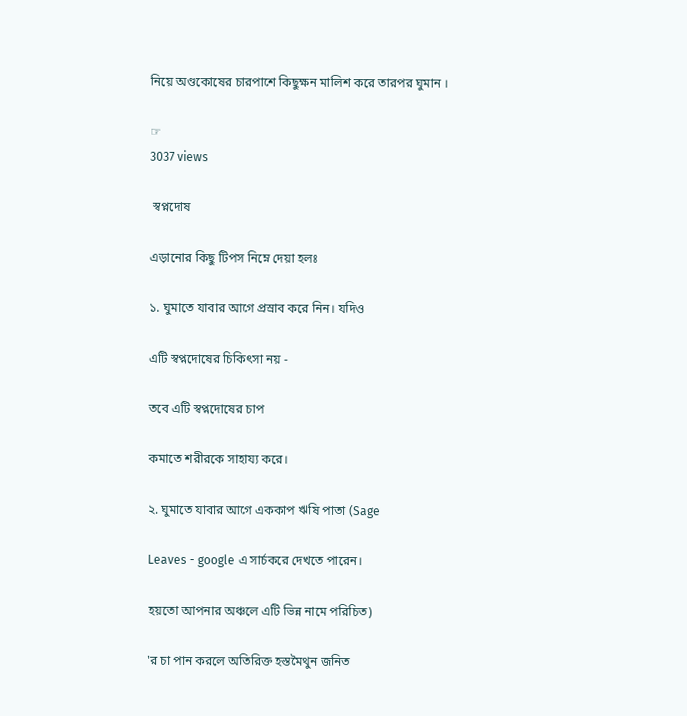নিয়ে অণ্ডকোষের চারপাশে কিছুক্ষন মালিশ করে তারপর ঘুমান ।

☞
3037 views

 স্বপ্নদোষ

এড়ানোর কিছু টিপস নিম্নে দেয়া হলঃ

১. ঘুমাতে যাবার আগে প্রস্রাব করে নিন। যদিও

এটি স্বপ্নদোষের চিকিৎসা নয় -

তবে এটি স্বপ্নদোষের চাপ

কমাতে শরীরকে সাহায্য করে।

২. ঘুমাতে যাবার আগে এককাপ ঋষি পাতা (Sage

Leaves - google এ সার্চকরে দেখতে পারেন।

হয়তো আপনার অঞ্চলে এটি ভিন্ন নামে পরিচিত)

'র চা পান করলে অতিরিক্ত হস্তমৈথুন জনিত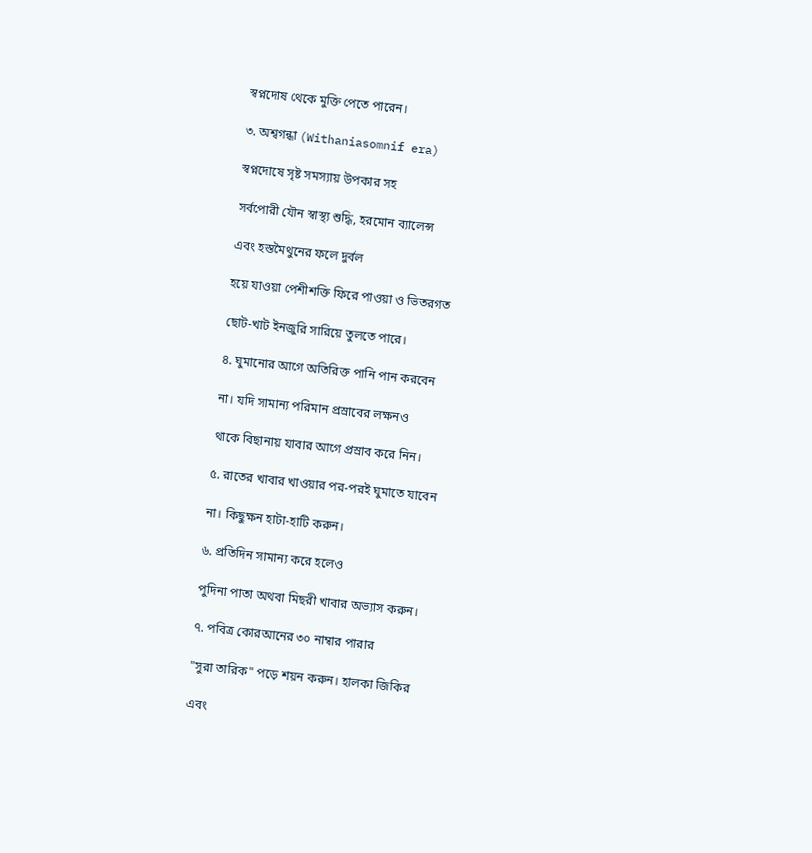স্বপ্নদোষ থেকে মুক্তি পেতে পারেন।

৩. অশ্বগন্ধা (Withaniasomnif era)

স্বপ্নদোষে সৃষ্ট সমস্যায় উপকার সহ

সর্বপোরী যৌন স্বাস্থ্য শুদ্ধি, হরমোন ব্যালেন্স

এবং হস্তমৈথুনের ফলে দুর্বল

হয়ে যাওয়া পেশীশক্তি ফিরে পাওয়া ও ভিতরগত

ছোট-খাট ইনজুরি সারিয়ে তুলতে পারে।

৪. ঘুমানোর আগে অতিরিক্ত পানি পান করবেন

না। যদি সামান্য পরিমান প্রস্রাবের লক্ষনও

থাকে বিছানায় যাবার আগে প্রস্রাব করে নিন।

৫. রাতের খাবার খাওয়ার পর-পরই ঘুমাতে যাবেন

না। কিছুক্ষন হাটা-হাটি করুন।

৬. প্রতিদিন সামান্য করে হলেও

পুদিনা পাতা অথবা মিছরী খাবার অভ্যাস করুন।

৭. পবিত্র কোরআনের ৩০ নাম্বার পারার

"সুরা তারিক" পড়ে শয়ন করুন। হালকা জিকির

এবং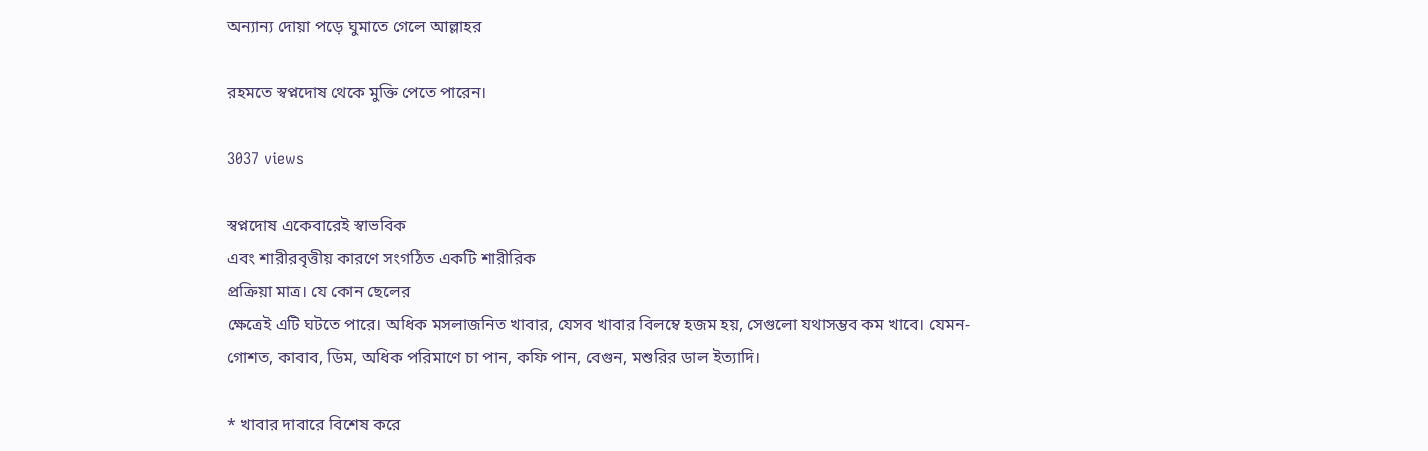অন্যান্য দোয়া পড়ে ঘুমাতে গেলে আল্লাহর

রহমতে স্বপ্নদোষ থেকে মুক্তি পেতে পারেন।

3037 views

স্বপ্নদোষ একেবারেই স্বাভবিক
এবং শারীরবৃত্তীয় কারণে সংগঠিত একটি শারীরিক
প্রক্রিয়া মাত্র। যে কোন ছেলের
ক্ষেত্রেই এটি ঘটতে পারে। অধিক মসলাজনিত খাবার, যেসব খাবার বিলম্বে হজম হয়, সেগুলো যথাসম্ভব কম খাবে। যেমন-গোশত, কাবাব, ডিম, অধিক পরিমাণে চা পান, কফি পান, বেগুন, মশুরির ডাল ইত্যাদি।

* খাবার দাবারে বিশেষ করে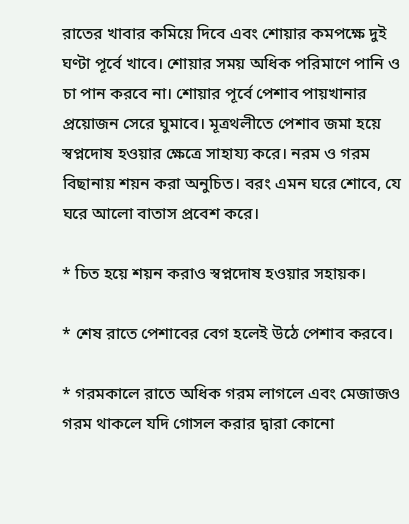রাতের খাবার কমিয়ে দিবে এবং শোয়ার কমপক্ষে দুই ঘণ্টা পূর্বে খাবে। শোয়ার সময় অধিক পরিমাণে পানি ও চা পান করবে না। শোয়ার পূর্বে পেশাব পায়খানার প্রয়োজন সেরে ঘুমাবে। মূত্রথলীতে পেশাব জমা হয়ে স্বপ্নদোষ হওয়ার ক্ষেত্রে সাহায্য করে। নরম ও গরম বিছানায় শয়ন করা অনুচিত। বরং এমন ঘরে শোবে, যে ঘরে আলো বাতাস প্রবেশ করে।

* চিত হয়ে শয়ন করাও স্বপ্নদোষ হওয়ার সহায়ক।

* শেষ রাতে পেশাবের বেগ হলেই উঠে পেশাব করবে।

* গরমকালে রাতে অধিক গরম লাগলে এবং মেজাজও গরম থাকলে যদি গোসল করার দ্বারা কোনো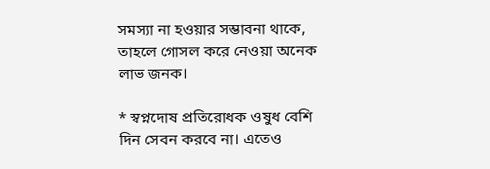সমস্যা না হওয়ার সম্ভাবনা থাকে, তাহলে গোসল করে নেওয়া অনেক লাভ জনক।

* স্বপ্নদোষ প্রতিরোধক ওষুধ বেশি দিন সেবন করবে না। এতেও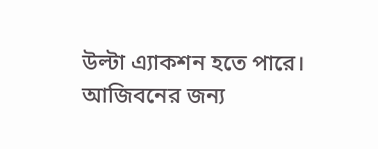উল্টা এ্যাকশন হতে পারে। আজিবনের জন্য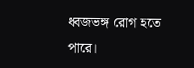ধ্বজভঙ্গ রোগ হতে পারে।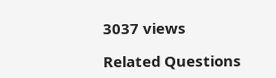3037 views

Related Questions